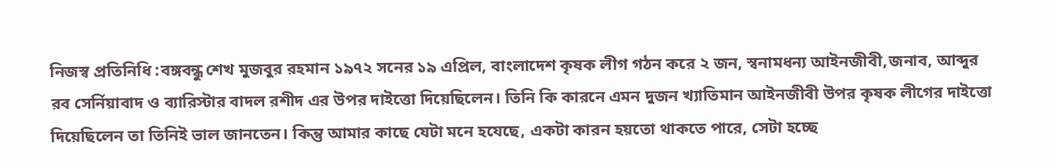নিজস্ব প্রতিনিধি :বঙ্গবন্ধু শেখ মুজবুর রহমান ১৯৭২ সনের ১৯ এপ্রিল, বাংলাদেশ কৃষক লীগ গঠন করে ২ জন, স্বনামধন্য আইনজীবী,জনাব, আব্দুর রব সের্নিয়াবাদ ও ব্যারিস্টার বাদল রশীদ এর উপর দাইত্তো দিয়েছিলেন। তিনি কি কারনে এমন দুজন খ্যাতিমান আইনজীবী উপর কৃষক লীগের দাইত্তো দিয়েছিলেন তা তিনিই ভাল জানতেন। কিন্তু আমার কাছে যেটা মনে হযেছে, একটা কারন হয়তো থাকতে পারে, সেটা হচ্ছে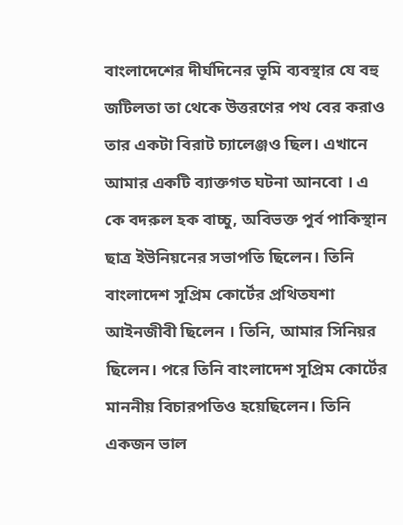বাংলাদেশের দীর্ঘদিনের ভূমি ব্যবস্থার যে বহু জটিলতা তা থেকে উত্তরণের পথ বের করাও তার একটা বিরাট চ্যালেঞ্জও ছিল। এখানে আমার একটি ব্যাক্তগত ঘটনা আনবো । এ কে বদরুল হক বাচ্চু, অবিভক্ত পুর্ব পাকিস্থান ছাত্র ইউনিয়নের সভাপতি ছিলেন। তিনি বাংলাদেশ সূপ্রিম কোর্টের প্রথিতযশা আইনজীবী ছিলেন । তিনি, আমার সিনিয়র ছিলেন। পরে তিনি বাংলাদেশ সূপ্রিম কোর্টের মাননীয় বিচারপতিও হয়েছিলেন। তিনি একজন ভাল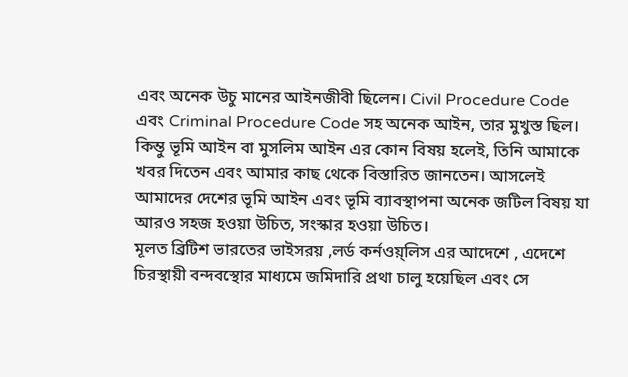এবং অনেক উচু মানের আইনজীবী ছিলেন। Civil Procedure Code এবং Criminal Procedure Code সহ অনেক আইন, তার মুখুস্ত ছিল। কিম্তু ভূমি আইন বা মুসলিম আইন এর কোন বিষয় হলেই, তিনি আমাকে খবর দিতেন এবং আমার কাছ থেকে বিস্তারিত জানতেন। আসলেই আমাদের দেশের ভূমি আইন এবং ভূমি ব্যাবস্থাপনা অনেক জটিল বিষয় যা আরও সহজ হওয়া উচিত, সংস্কার হওয়া উচিত।
মূলত ব্রিটিশ ভারতের ভাইসরয় ,লর্ড কর্নওয়্লিস এর আদেশে , এদেশে চিরস্থায়ী বন্দবস্থোর মাধ্যমে জমিদারি প্রথা চালু হয়েছিল এবং সে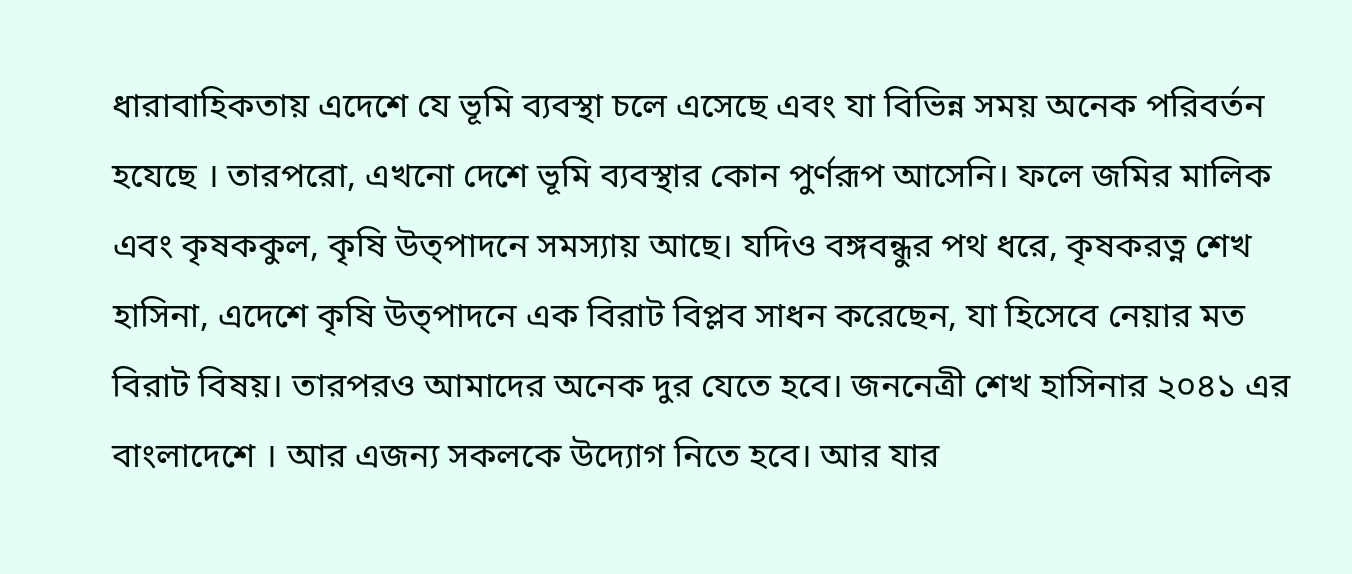ধারাবাহিকতায় এদেশে যে ভূমি ব্যবস্থা চলে এসেছে এবং যা বিভিন্ন সময় অনেক পরিবর্তন হযেছে । তারপরো, এখনো দেশে ভূমি ব্যবস্থার কোন পুর্ণরূপ আসেনি। ফলে জমির মালিক এবং কৃষককুল, কৃষি উত্পাদনে সমস্যায় আছে। যদিও বঙ্গবন্ধুর পথ ধরে, কৃষকরত্ন শেখ হাসিনা, এদেশে কৃষি উত্পাদনে এক বিরাট বিপ্লব সাধন করেছেন, যা হিসেবে নেয়ার মত বিরাট বিষয়। তারপরও আমাদের অনেক দুর যেতে হবে। জননেত্রী শেখ হাসিনার ২০৪১ এর বাংলাদেশে । আর এজন্য সকলকে উদ্যোগ নিতে হবে। আর যার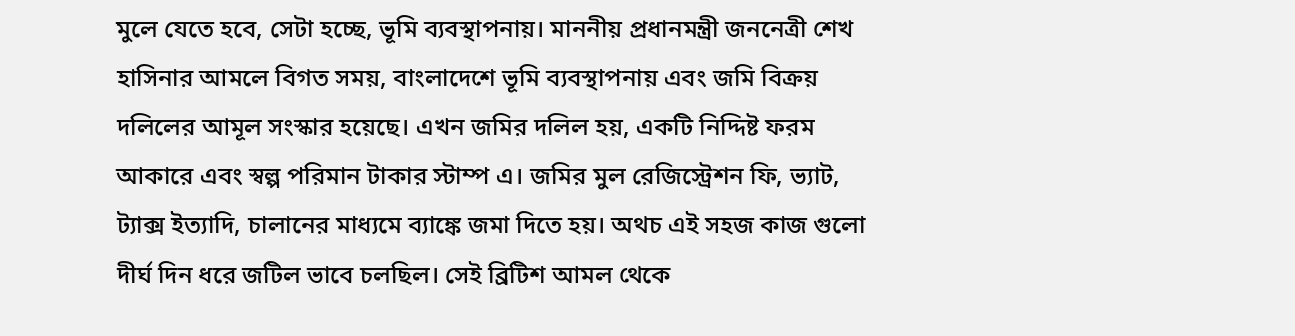মুলে যেতে হবে, সেটা হচ্ছে, ভূমি ব্যবস্থাপনায়। মাননীয় প্রধানমন্ত্রী জননেত্রী শেখ হাসিনার আমলে বিগত সময়, বাংলাদেশে ভূমি ব্যবস্থাপনায় এবং জমি বিক্রয় দলিলের আমূল সংস্কার হয়েছে। এখন জমির দলিল হয়, একটি নিদ্দিষ্ট ফরম আকারে এবং স্বল্প পরিমান টাকার স্টাম্প এ। জমির মুল রেজিস্ট্রেশন ফি, ভ্যাট, ট্যাক্স ইত্যাদি, চালানের মাধ্যমে ব্যাঙ্কে জমা দিতে হয়। অথচ এই সহজ কাজ গুলো দীর্ঘ দিন ধরে জটিল ভাবে চলছিল। সেই ব্রিটিশ আমল থেকে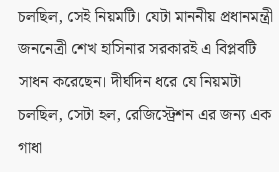চলছিল, সেই নিয়মটি। যেটা মাননীয় প্রধানমন্ত্রী জননেত্রী শেখ হাসিনার সরকারই এ বিপ্লবটি সাধন করেছেন। দীর্ঘদিন ধরে যে নিয়মটা চলছিল, সেটা হল, রেজিস্ট্রেশন এর জন্য এক গাধা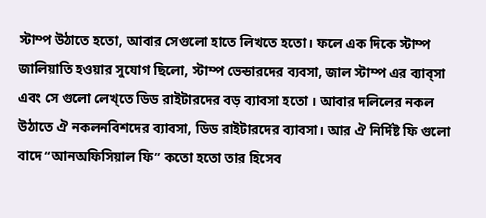স্টাম্প উঠাতে হতো, আবার সেগুলো হাতে লিখতে হতো। ফলে এক দিকে স্টাম্প জালিয়াতি হওয়ার সুযোগ ছিলো, স্টাম্প ভেন্ডারদের ব্যবসা, জাল স্টাম্প এর ব্যাব্সা এবং সে গুলো লেখ্তে ডিড রাইটারদের বড় ব্যাবসা হতো । আবার দলিলের নকল উঠাতে ঐ নকলনবিশদের ব্যাবসা, ডিড রাইটারদের ব্যাবসা। আর ঐ নির্দিষ্ট ফি গুলো বাদে “আনঅফিসিয়াল ফি” কতো হতো তার হিসেব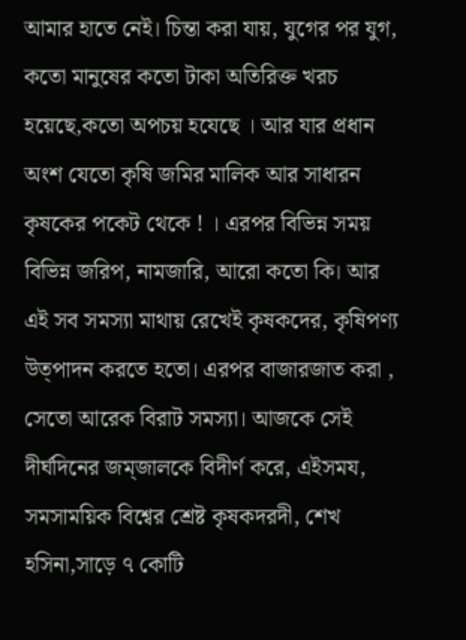আমার হাতে নেই। চিন্তা করা যায়, যুগের পর যুগ, কতো মানুষের কতো টাকা অতিরিক্ত খরচ হয়েছে,কতো অপচয় হযেছে । আর যার প্রধান অংশ যেতো কৃষি জমির মালিক আর সাধারন কৃষকের পকেট থেকে ! । এরপর বিভিন্ন সময় বিভিন্ন জরিপ, নামজারি, আরো কতো কি। আর এই সব সমস্যা মাথায় রেখেই কৃষকদের, কৃষিপণ্য উত্পাদন করতে হতো। এরপর বাজারজাত করা , সেতো আরেক বিরাট সমস্যা। আজকে সেই দীর্ঘদিনের জম্জালকে বিদীর্ণ করে, এইসময, সমসাময়িক বিশ্বের শ্রেষ্ট কৃষকদরদী, শেখ হসিনা,সাড়ে ৭ কোটি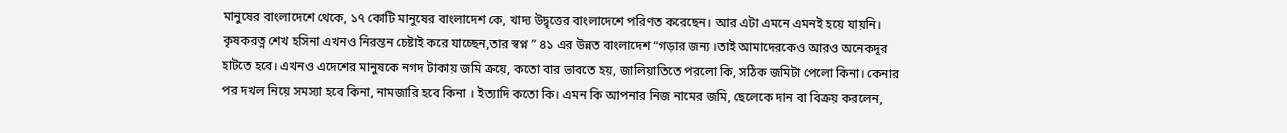মানুষের বাংলাদেশে থেকে, ১৭ কোটি মানুষের বাংলাদেশ কে, খাদ্য উদ্বৃত্তের বাংলাদেশে পরিণত করেছেন। আর এটা এমনে এমনই হয়ে যায়নি। কৃষকরত্ন শেখ হসিনা এখনও নিরন্তন চেষ্টাই করে যাচ্ছেন,তার স্বপ্ন ” ৪১ এর উন্নত বাংলাদেশ “গড়ার জন্য ।তাই আমাদেরকেও আরও অনেকদূর হাটতে হবে। এখনও এদেশের মানুষকে নগদ টাকায় জমি ক্রয়ে, কতো বার ভাবতে হয়, জালিয়াতিতে পরলো কি, সঠিক জমিটা পেলো কিনা। কেনার পর দখল নিয়ে সমস্যা হবে কিনা, নামজারি হবে কিনা । ইত্যাদি কতো কি। এমন কি আপনার নিজ নামের জমি, ছেলেকে দান বা বিক্রয় করলেন,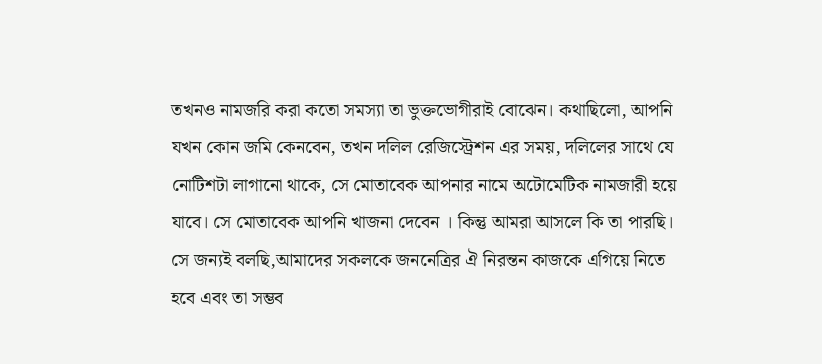তখনও নামজরি করা কতো সমস্যা তা ভুক্তভোগীরাই বোঝেন। কথাছিলো, আপনি যখন কোন জমি কেনবেন, তখন দলিল রেজিস্ট্রেশন এর সময়, দলিলের সাথে যে নোটিশটা লাগানো থাকে, সে মোতাবেক আপনার নামে অটোমেটিক নামজারী হয়ে যাবে। সে মোতাবেক আপনি খাজনা দেবেন । কিন্তু আমরা আসলে কি তা পারছি। সে জন্যই বলছি,আমাদের সকলকে জননেত্রির ঐ নিরন্তন কাজকে এগিয়ে নিতে হবে এবং তা সম্ভব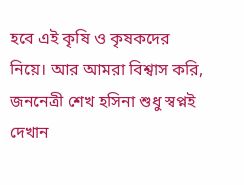হবে এই কৃষি ও কৃষকদের নিয়ে। আর আমরা বিশ্বাস করি, জননেত্রী শেখ হসিনা শুধু স্বপ্নই দেখান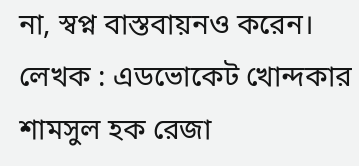না, স্বপ্ন বাস্তবায়নও করেন।
লেখক : এডভোকেট খোন্দকার শামসুল হক রেজা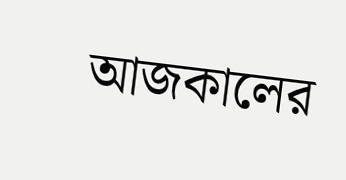আজকালের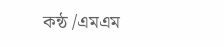কন্ঠ /এমএম